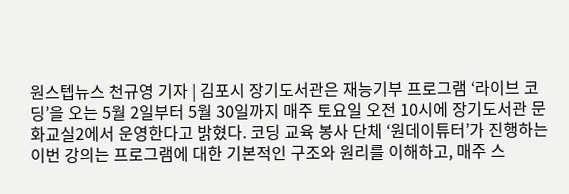원스텝뉴스 천규영 기자 | 김포시 장기도서관은 재능기부 프로그램 ‘라이브 코딩’을 오는 5월 2일부터 5월 30일까지 매주 토요일 오전 10시에 장기도서관 문화교실2에서 운영한다고 밝혔다. 코딩 교육 봉사 단체 ‘원데이튜터’가 진행하는 이번 강의는 프로그램에 대한 기본적인 구조와 원리를 이해하고, 매주 스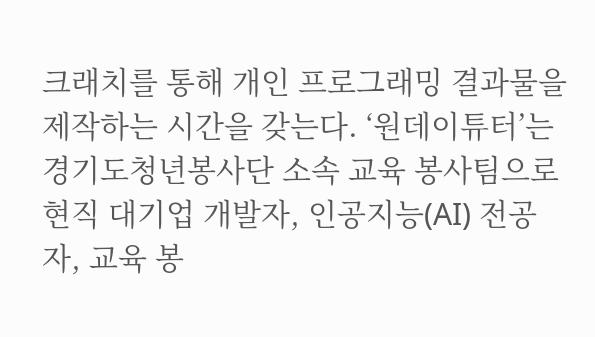크래치를 통해 개인 프로그래밍 결과물을 제작하는 시간을 갖는다. ‘원데이튜터’는 경기도청년봉사단 소속 교육 봉사팀으로 현직 대기업 개발자, 인공지능(AI) 전공자, 교육 봉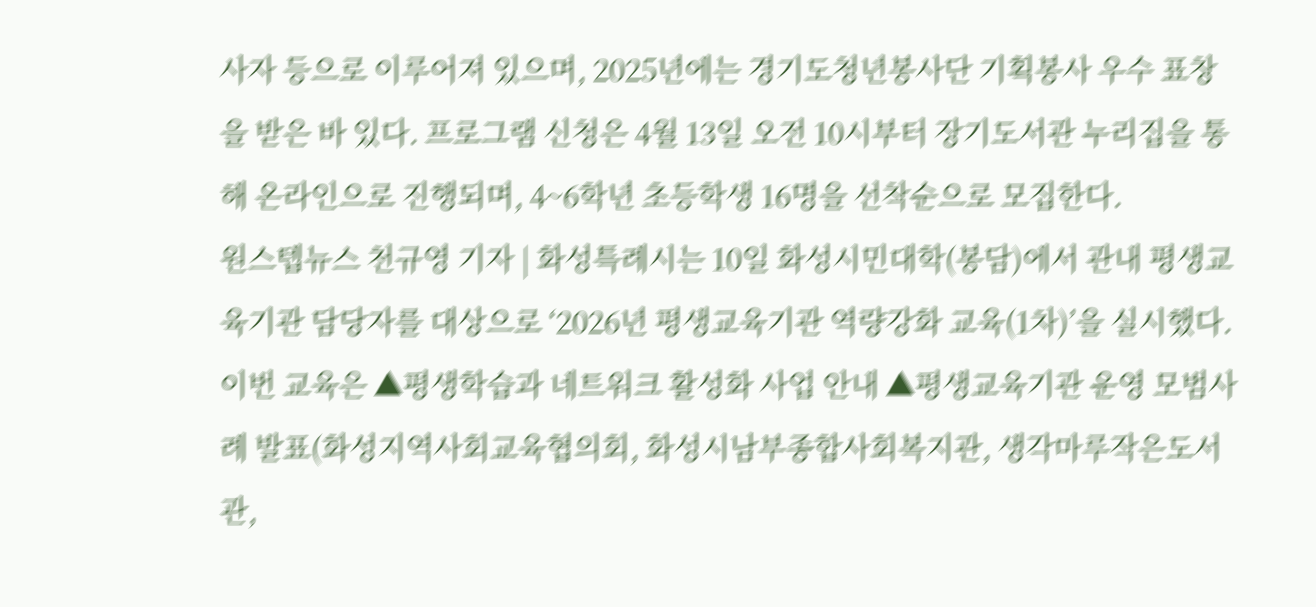사자 등으로 이루어져 있으며, 2025년에는 경기도청년봉사단 기획봉사 우수 표창을 받은 바 있다. 프로그램 신청은 4월 13일 오전 10시부터 장기도서관 누리집을 통해 온라인으로 진행되며, 4~6학년 초등학생 16명을 선착순으로 모집한다.
원스텝뉴스 천규영 기자 | 화성특례시는 10일 화성시민대학(봉담)에서 관내 평생교육기관 담당자를 대상으로 ‘2026년 평생교육기관 역량강화 교육(1차)’을 실시했다. 이번 교육은 ▲평생학습과 네트워크 활성화 사업 안내 ▲평생교육기관 운영 모범사례 발표(화성지역사회교육협의회, 화성시남부종합사회복지관, 생각마루작은도서관,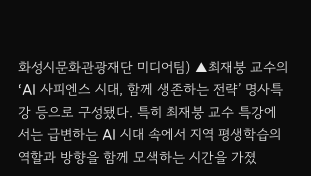화성시문화관광재단 미디어팀) ▲최재붕 교수의 ‘AI 사피엔스 시대, 함께 생존하는 전략’ 명사특강 등으로 구성됐다. 특히 최재붕 교수 특강에서는 급변하는 AI 시대 속에서 지역 평생학습의 역할과 방향을 함께 모색하는 시간을 가졌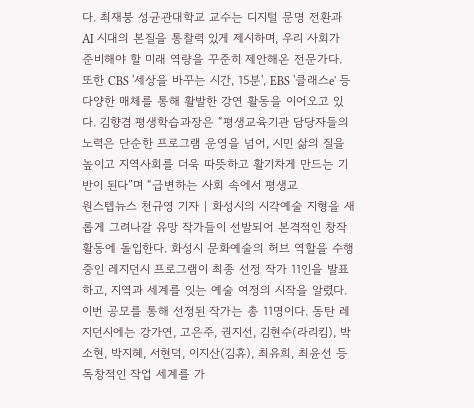다. 최재붕 성균관대학교 교수는 디지털 문명 전환과 AI 시대의 본질을 통찰력 있게 제시하며, 우리 사회가 준비해야 할 미래 역량을 꾸준히 제안해온 전문가다. 또한 CBS '세상을 바꾸는 시간, 15분', EBS '클래스e' 등 다양한 매체를 통해 활발한 강연 활동을 이어오고 있다. 김향겸 평생학습과장은 “평생교육기관 담당자들의 노력은 단순한 프로그램 운영을 넘어, 시민 삶의 질을 높이고 지역사회를 더욱 따뜻하고 활기차게 만드는 기반이 된다”며 “급변하는 사회 속에서 평생교
원스텝뉴스 천규영 기자 | 화성시의 시각예술 지형을 새롭게 그려나갈 유망 작가들이 선발되어 본격적인 창작 활동에 돌입한다. 화성시 문화예술의 허브 역할을 수행 중인 레지던시 프로그램이 최종 선정 작가 11인을 발표하고, 지역과 세계를 잇는 예술 여정의 시작을 알렸다. 이번 공모를 통해 선정된 작가는 총 11명이다. 동탄 레지던시에는 강가연, 고은주, 권지선, 김현수(라리킴), 박소현, 박지혜, 서현덕, 이지산(김휴), 최유희, 최윤선 등 독창적인 작업 세계를 가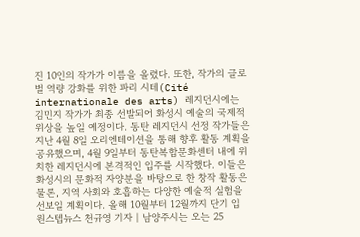진 10인의 작가가 이름을 올렸다. 또한, 작가의 글로벌 역량 강화를 위한 파리 시테(Cité internationale des arts) 레지던시에는 김민지 작가가 최종 선발되어 화성시 예술의 국제적 위상을 높일 예정이다. 동탄 레지던시 선정 작가들은 지난 4월 8일 오리엔테이션을 통해 향후 활동 계획을 공유했으며, 4월 9일부터 동탄복합문화센터 내에 위치한 레지던시에 본격적인 입주를 시작했다. 이들은 화성시의 문화적 자양분을 바탕으로 한 창작 활동은 물론, 지역 사회와 호흡하는 다양한 예술적 실험을 선보일 계획이다. 올해 10월부터 12월까지 단기 입
원스텝뉴스 천규영 기자 | 남양주시는 오는 25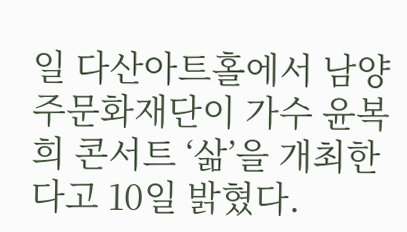일 다산아트홀에서 남양주문화재단이 가수 윤복희 콘서트 ‘삶’을 개최한다고 10일 밝혔다.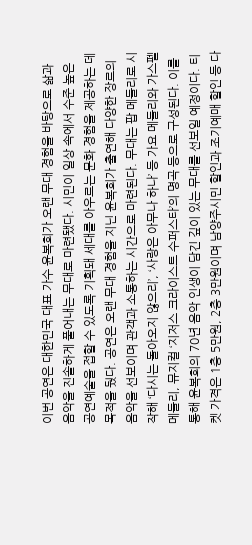이번 공연은 대한민국 대표 가수 윤복희가 오랜 무대 경험을 바탕으로 삶과 음악을 진솔하게 풀어내는 무대로 마련됐다. 시민이 일상 속에서 수준 높은 공연예술을 접할 수 있도록 기획돼 세대를 아우르는 문화 경험을 제공하는 데 목적을 뒀다. 공연은 오랜 무대 경험을 지닌 윤복희가 출연해 다양한 장르의 음악을 선보이며 관객과 소통하는 시간으로 마련된다. 무대는 팝 메들리로 시작해 ‘다시는 돌아오지 않으리’, ‘사랑은 아무나 하나’ 등 가요 메들리와 가스펠 메들리, 뮤지컬 ‘지저스 크라이스트 수퍼스타’의 명곡 등으로 구성된다. 이를 통해 윤복희의 70년 음악 인생이 담긴 깊이 있는 무대를 선보일 예정이다. 티켓 가격은 1층 5만원, 2층 3만원이며 남양주시민 할인과 조기예매 할인 등 다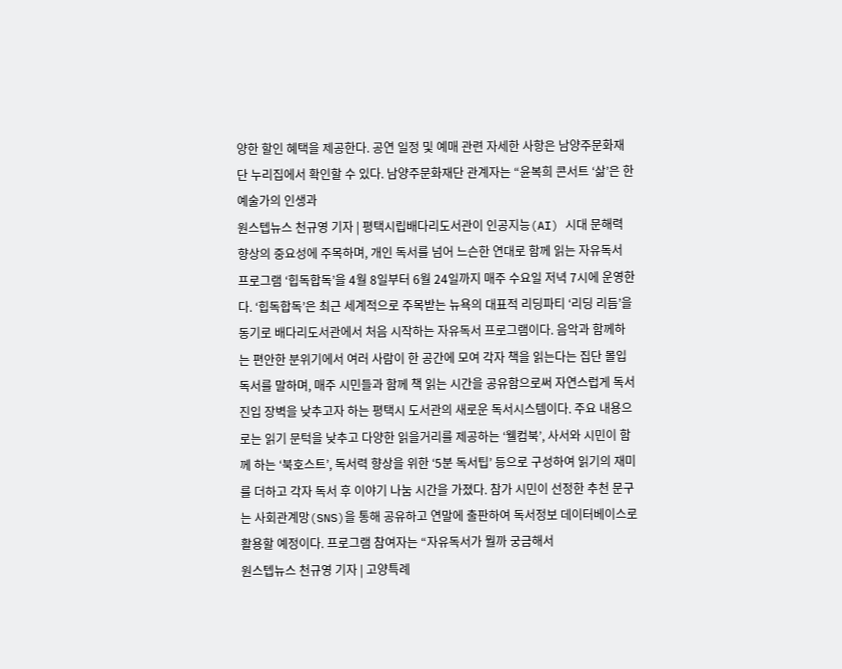양한 할인 혜택을 제공한다. 공연 일정 및 예매 관련 자세한 사항은 남양주문화재단 누리집에서 확인할 수 있다. 남양주문화재단 관계자는 “윤복희 콘서트 ‘삶’은 한 예술가의 인생과
원스텝뉴스 천규영 기자 | 평택시립배다리도서관이 인공지능(AI) 시대 문해력 향상의 중요성에 주목하며, 개인 독서를 넘어 느슨한 연대로 함께 읽는 자유독서 프로그램 ‘힙독합독’을 4월 8일부터 6월 24일까지 매주 수요일 저녁 7시에 운영한다. ‘힙독합독’은 최근 세계적으로 주목받는 뉴욕의 대표적 리딩파티 ‘리딩 리듬’을 동기로 배다리도서관에서 처음 시작하는 자유독서 프로그램이다. 음악과 함께하는 편안한 분위기에서 여러 사람이 한 공간에 모여 각자 책을 읽는다는 집단 몰입 독서를 말하며, 매주 시민들과 함께 책 읽는 시간을 공유함으로써 자연스럽게 독서 진입 장벽을 낮추고자 하는 평택시 도서관의 새로운 독서시스템이다. 주요 내용으로는 읽기 문턱을 낮추고 다양한 읽을거리를 제공하는 ‘웰컴북’, 사서와 시민이 함께 하는 ‘북호스트’, 독서력 향상을 위한 ‘5분 독서팁’ 등으로 구성하여 읽기의 재미를 더하고 각자 독서 후 이야기 나눔 시간을 가졌다. 참가 시민이 선정한 추천 문구는 사회관계망(SNS)을 통해 공유하고 연말에 출판하여 독서정보 데이터베이스로 활용할 예정이다. 프로그램 참여자는 “자유독서가 뭘까 궁금해서
원스텝뉴스 천규영 기자 | 고양특례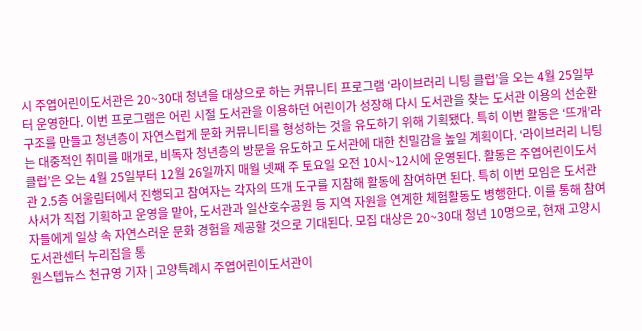시 주엽어린이도서관은 20~30대 청년을 대상으로 하는 커뮤니티 프로그램 ‘라이브러리 니팅 클럽’을 오는 4월 25일부터 운영한다. 이번 프로그램은 어린 시절 도서관을 이용하던 어린이가 성장해 다시 도서관을 찾는 도서관 이용의 선순환 구조를 만들고 청년층이 자연스럽게 문화 커뮤니티를 형성하는 것을 유도하기 위해 기획됐다. 특히 이번 활동은 ‘뜨개’라는 대중적인 취미를 매개로, 비독자 청년층의 방문을 유도하고 도서관에 대한 친밀감을 높일 계획이다. ‘라이브러리 니팅 클럽’은 오는 4월 25일부터 12월 26일까지 매월 넷째 주 토요일 오전 10시~12시에 운영된다. 활동은 주엽어린이도서관 2.5층 어울림터에서 진행되고 참여자는 각자의 뜨개 도구를 지참해 활동에 참여하면 된다. 특히 이번 모임은 도서관 사서가 직접 기획하고 운영을 맡아, 도서관과 일산호수공원 등 지역 자원을 연계한 체험활동도 병행한다. 이를 통해 참여자들에게 일상 속 자연스러운 문화 경험을 제공할 것으로 기대된다. 모집 대상은 20~30대 청년 10명으로, 현재 고양시도서관센터 누리집을 통
원스텝뉴스 천규영 기자 | 고양특례시 주엽어린이도서관이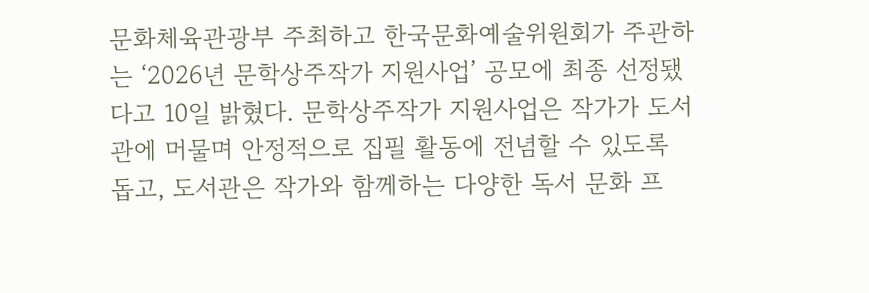문화체육관광부 주최하고 한국문화예술위원회가 주관하는 ‘2026년 문학상주작가 지원사업’ 공모에 최종 선정됐다고 10일 밝혔다. 문학상주작가 지원사업은 작가가 도서관에 머물며 안정적으로 집필 활동에 전념할 수 있도록 돕고, 도서관은 작가와 함께하는 다양한 독서 문화 프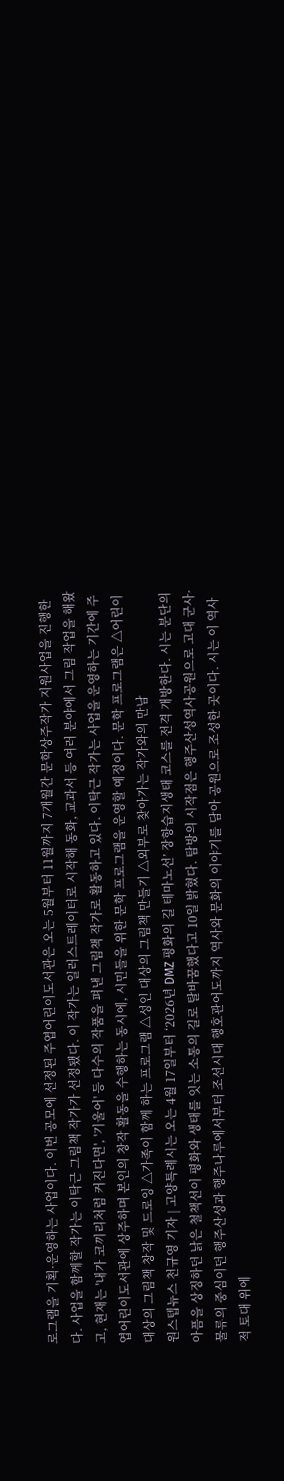로그램을 기획·운영하는 사업이다. 이번 공모에 선정된 주엽어린이도서관은 오는 5월부터 11월까지 7개월간 문학상주작가 지원사업을 진행한다. 사업을 함께할 작가는 이탁근 그림책 작가가 선정됐다. 이 작가는 일러스트레이터로 시작해 동화, 교과서 등 여러 분야에서 그림 작업을 해왔고, 현재는 '내가 코끼리처럼 커진다면', '기울어' 등 다수의 작품을 펴낸 그림책 작가로 활동하고 있다. 이탁근 작가는 사업을 운영하는 기간에 주엽어린이도서관에 상주하며 본인의 창작 활동을 수행하는 동시에, 시민들을 위한 문학 프로그램을 운영할 예정이다. 문학 프로그램은 △어린이 대상의 그림책 창작 및 드로잉 △가족이 함께 하는 프로그램 △성인 대상의 그림책 만들기 △외부로 찾아가는 작가와의 만남
원스텝뉴스 천규영 기자 | 고양특례시는 오는 4월 17일부터 ‘2026년 DMZ 평화의 길 테마노선’ 장항습지생태 코스를 전격 개방한다. 시는 분단의 아픔을 상징하던 낡은 철책선이 평화와 생태를 잇는 소통의 길로 탈바꿈했다고 10일 밝혔다. 탐방의 시작점은 행주산성역사공원으로 고대 군사·물류의 중심이던 행주산성과 행주나루에서부터 조선시대 행호관어도까지 역사와 문화의 이야기를 담아 공원으로 조성한 곳이다. 시는 이 역사적 토대 위에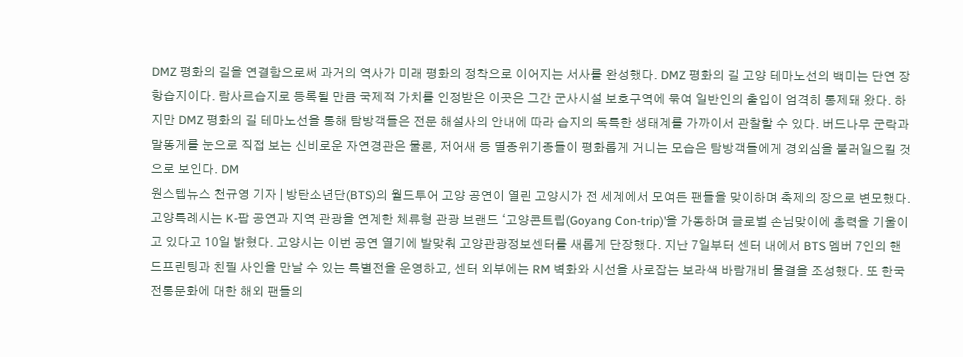DMZ 평화의 길을 연결함으로써 과거의 역사가 미래 평화의 정착으로 이어지는 서사를 완성했다. DMZ 평화의 길 고양 테마노선의 백미는 단연 장항습지이다. 람사르습지로 등록될 만큼 국제적 가치를 인정받은 이곳은 그간 군사시설 보호구역에 묶여 일반인의 출입이 엄격히 통제돼 왔다. 하지만 DMZ 평화의 길 테마노선을 통해 탐방객들은 전문 해설사의 안내에 따라 습지의 독특한 생태계를 가까이서 관찰할 수 있다. 버드나무 군락과 말똥게를 눈으로 직접 보는 신비로운 자연경관은 물론, 저어새 등 멸종위기종들이 평화롭게 거니는 모습은 탐방객들에게 경외심을 불러일으킬 것으로 보인다. DM
원스텝뉴스 천규영 기자 | 방탄소년단(BTS)의 월드투어 고양 공연이 열린 고양시가 전 세계에서 모여든 팬들을 맞이하며 축제의 장으로 변모했다. 고양특례시는 K-팝 공연과 지역 관광을 연계한 체류형 관광 브랜드 ‘고양콘트립(Goyang Con-trip)’을 가동하며 글로벌 손님맞이에 총력을 기울이고 있다고 10일 밝혔다. 고양시는 이번 공연 열기에 발맞춰 고양관광정보센터를 새롭게 단장했다. 지난 7일부터 센터 내에서 BTS 멤버 7인의 핸드프린팅과 친필 사인을 만날 수 있는 특별전을 운영하고, 센터 외부에는 RM 벽화와 시선을 사로잡는 보라색 바람개비 물결을 조성했다. 또 한국 전통문화에 대한 해외 팬들의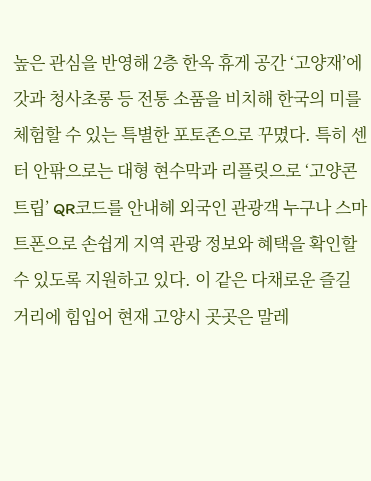높은 관심을 반영해 2층 한옥 휴게 공간 ‘고양재’에 갓과 청사초롱 등 전통 소품을 비치해 한국의 미를 체험할 수 있는 특별한 포토존으로 꾸몄다. 특히 센터 안팎으로는 대형 현수막과 리플릿으로 ‘고양콘트립’ QR코드를 안내헤 외국인 관광객 누구나 스마트폰으로 손쉽게 지역 관광 정보와 혜택을 확인할 수 있도록 지원하고 있다. 이 같은 다채로운 즐길 거리에 힘입어 현재 고양시 곳곳은 말레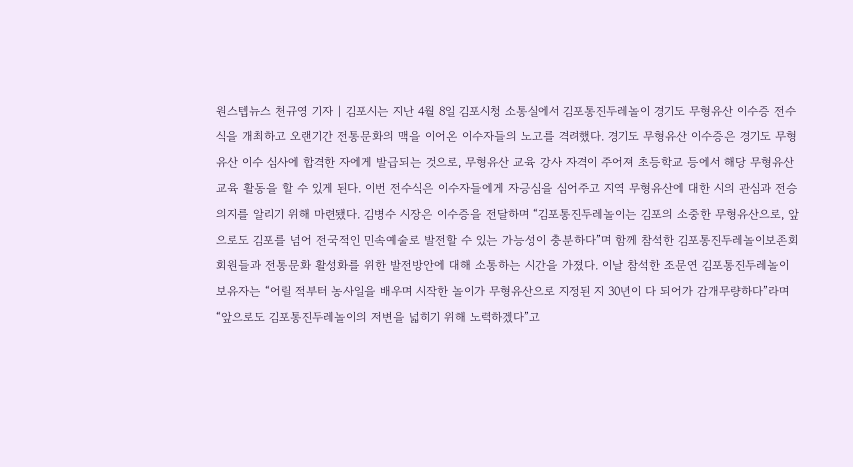원스텝뉴스 천규영 기자 | 김포시는 지난 4월 8일 김포시청 소통실에서 김포통진두레놀이 경기도 무형유산 이수증 전수식을 개최하고 오랜기간 전통문화의 맥을 이어온 이수자들의 노고를 격려했다. 경기도 무형유산 이수증은 경기도 무형유산 이수 심사에 합격한 자에게 발급되는 것으로, 무형유산 교육 강사 자격이 주어져 초등학교 등에서 해당 무형유산 교육 활동을 할 수 있게 된다. 이번 전수식은 이수자들에게 자긍심을 심어주고 지역 무형유산에 대한 시의 관심과 전승 의지를 알리기 위해 마련됐다. 김병수 시장은 이수증을 전달하며 “김포통진두레놀이는 김포의 소중한 무형유산으로, 앞으로도 김포를 넘어 전국적인 민속예술로 발전할 수 있는 가능성이 충분하다”며 함께 참석한 김포통진두레놀이보존회 회원들과 전통문화 활성화를 위한 발전방안에 대해 소통하는 시간을 가졌다. 이날 참석한 조문연 김포통진두레놀이 보유자는 “어릴 적부터 농사일을 배우며 시작한 놀이가 무형유산으로 지정된 지 30년이 다 되어가 감개무량하다”라며 “앞으로도 김포통진두레놀이의 저변을 넓히기 위해 노력하겠다”고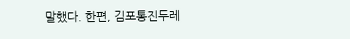말했다. 한편, 김포통진두레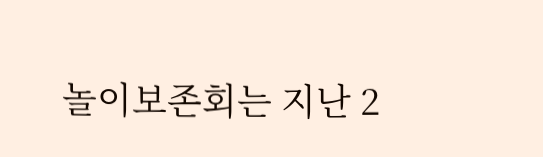놀이보존회는 지난 2